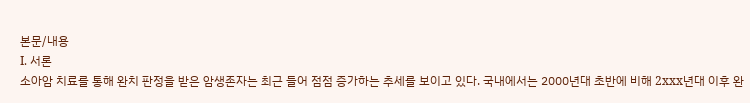본문/내용
I. 서론
소아암 치료를 통해 완치 판정을 받은 암생존자는 최근 들어 점점 증가하는 추세를 보이고 있다. 국내에서는 2000년대 초반에 비해 2xxx년대 이후 완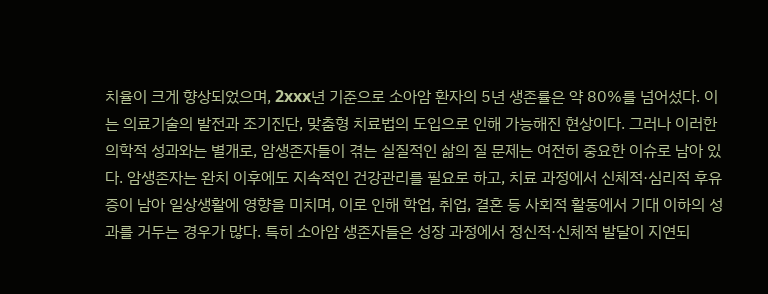치율이 크게 향상되었으며, 2xxx년 기준으로 소아암 환자의 5년 생존률은 약 80%를 넘어섰다. 이는 의료기술의 발전과 조기진단, 맞춤형 치료법의 도입으로 인해 가능해진 현상이다. 그러나 이러한 의학적 성과와는 별개로, 암생존자들이 겪는 실질적인 삶의 질 문제는 여전히 중요한 이슈로 남아 있다. 암생존자는 완치 이후에도 지속적인 건강관리를 필요로 하고, 치료 과정에서 신체적·심리적 후유증이 남아 일상생활에 영향을 미치며, 이로 인해 학업, 취업, 결혼 등 사회적 활동에서 기대 이하의 성과를 거두는 경우가 많다. 특히 소아암 생존자들은 성장 과정에서 정신적·신체적 발달이 지연되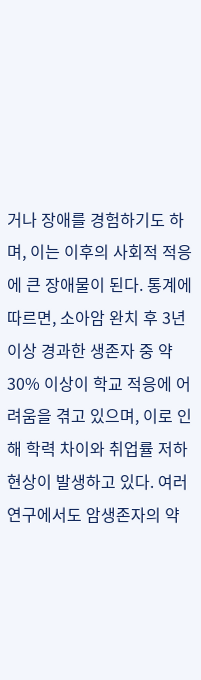거나 장애를 경험하기도 하며, 이는 이후의 사회적 적응에 큰 장애물이 된다. 통계에 따르면, 소아암 완치 후 3년 이상 경과한 생존자 중 약 30% 이상이 학교 적응에 어려움을 겪고 있으며, 이로 인해 학력 차이와 취업률 저하 현상이 발생하고 있다. 여러 연구에서도 암생존자의 약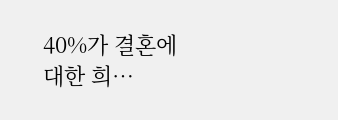40%가 결혼에 대한 희…